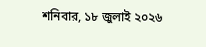শনিবার, ১৮ জুলাই ২০২৬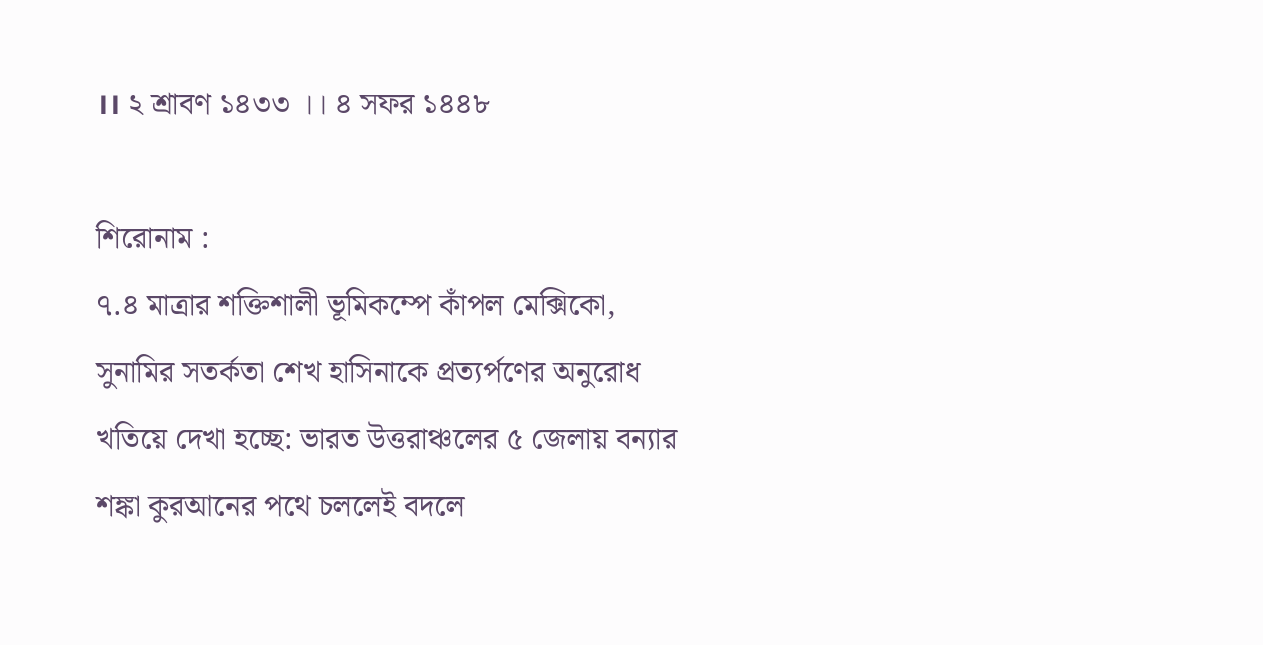।। ২ শ্রাবণ ১৪৩৩ ।। ৪ সফর ১৪৪৮

শিরোনাম :
৭.৪ মাত্রার শক্তিশালী ভূমিকম্পে কাঁপল মেক্সিকো, সুনামির সতর্কতা শেখ হাসিনাকে প্রত্যর্পণের অনুরোধ খতিয়ে দেখা হচ্ছে: ভারত উত্তরাঞ্চলের ৫ জেলায় বন্যার শঙ্কা কুরআনের পথে চললেই বদলে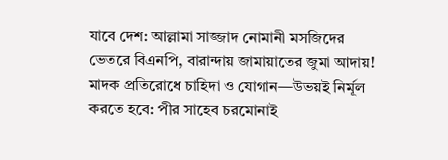যাবে দেশ: আল্লামা সাজ্জাদ নোমানী মসজিদের ভেতরে বিএনপি, বারান্দায় জামায়াতের জুমা আদায়! মাদক প্রতিরোধে চাহিদা ও যোগান—উভয়ই নির্মূল করতে হবে: পীর সাহেব চরমোনাই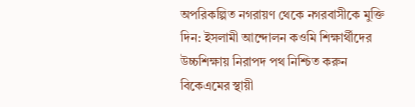অপরিকল্পিত নগরায়ণ থেকে নগরবাসীকে মুক্তি দিন: ইসলামী আন্দোলন কওমি শিক্ষার্থীদের উচ্চশিক্ষায় নিরাপদ পথ নিশ্চিত করুন বিকেএমের স্থায়ী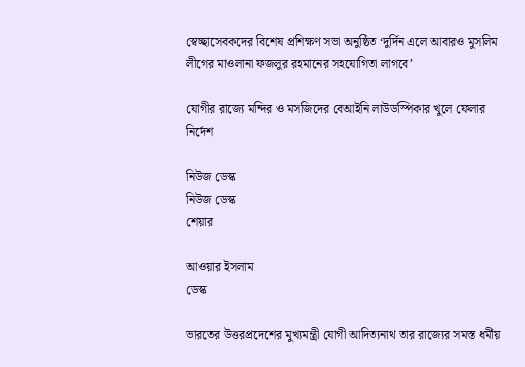স্বেচ্ছাসেবকদের বিশেষ প্রশিক্ষণ সভা অনুষ্ঠিত ‘দুর্দিন এলে আবারও মুসলিম লীগের মাওলানা ফজলুর রহমানের সহযোগিতা লাগবে’

যোগীর রাজ্যে মন্দির ও মসজিদের বেআইনি লাউডস্পিকার খুলে ফেলার নির্দেশ

নিউজ ডেস্ক
নিউজ ডেস্ক
শেয়ার

আওয়ার ইসলাম
ডেস্ক

ভারতের উত্তরপ্রদেশের মুখ্যমন্ত্রী যোগী আদিত্যনাথ তার রাজ্যের সমস্ত ধর্মীয়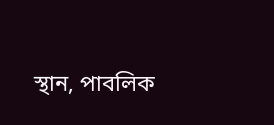স্থান, পাবলিক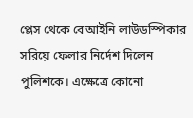প্লেস থেকে বেআইনি লাউডস্পিকার সরিয়ে ফেলার নির্দেশ দিলেন পুলিশকে। এক্ষেত্রে কোনো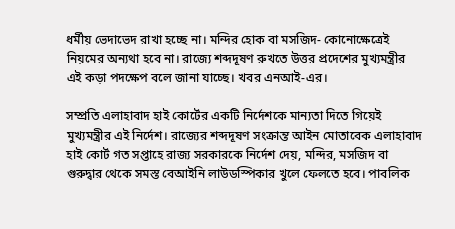ধর্মীয় ভেদাভেদ রাখা হচ্ছে না। মন্দির হোক বা মসজিদ- কোনোক্ষেত্রেই নিয়মের অন্যথা হবে না। রাজ্যে শব্দদূষণ রুখতে উত্তর প্রদেশের মুখ্যমন্ত্রীর এই কড়া পদক্ষেপ বলে জানা যাচ্ছে। খবর এনআই-এর।

সম্প্রতি এলাহাবাদ হাই কোর্টের একটি নির্দেশকে মান্যতা দিতে গিয়েই মুখ্যমন্ত্রীর এই নির্দেশ। রাজ্যের শব্দদূষণ সংক্রান্ত আইন মোতাবেক এলাহাবাদ হাই কোর্ট গত সপ্তাহে রাজ্য সরকারকে নির্দেশ দেয়, মন্দির, মসজিদ বা গুরুদ্বার থেকে সমস্ত বেআইনি লাউডস্পিকার খুলে ফেলতে হবে। পাবলিক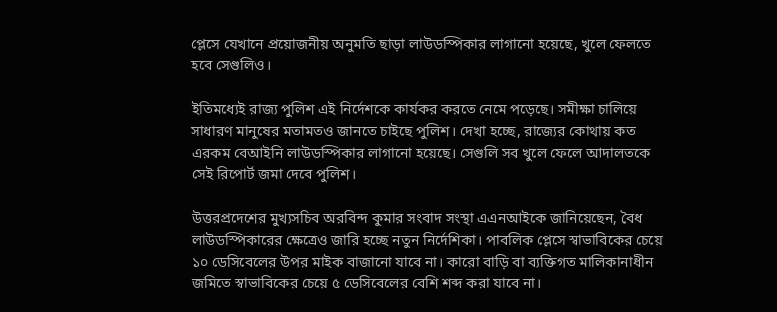প্লেসে যেখানে প্রয়োজনীয় অনুমতি ছাড়া লাউডস্পিকার লাগানো হয়েছে, খুলে ফেলতে হবে সেগুলিও।

ইতিমধ্যেই রাজ্য পুলিশ এই নির্দেশকে কার্যকর করতে নেমে পড়েছে। সমীক্ষা চালিয়ে সাধারণ মানুষের মতামতও জানতে চাইছে পুলিশ। দেখা হচ্ছে, রাজ্যের কোথায় কত এরকম বেআইনি লাউডস্পিকার লাগানো হয়েছে। সেগুলি সব খুলে ফেলে আদালতকে সেই রিপোর্ট জমা দেবে পুলিশ।

উত্তরপ্রদেশের মুখ্যসচিব অরবিন্দ কুমার সংবাদ সংস্থা এএনআইকে জানিয়েছেন, বৈধ লাউডস্পিকারের ক্ষেত্রেও জারি হচ্ছে নতুন নির্দেশিকা। পাবলিক প্লেসে স্বাভাবিকের চেয়ে ১০ ডেসিবেলের উপর মাইক বাজানো যাবে না। কারো বাড়ি বা ব্যক্তিগত মালিকানাধীন জমিতে স্বাভাবিকের চেয়ে ৫ ডেসিবেলের বেশি শব্দ করা যাবে না।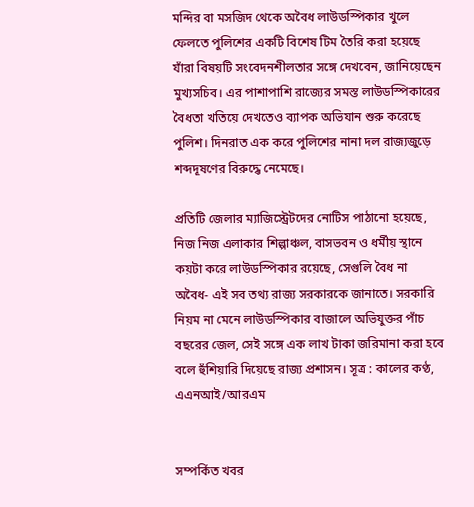মন্দির বা মসজিদ থেকে অবৈধ লাউডস্পিকার খুলে ফেলতে পুলিশের একটি বিশেষ টিম তৈরি করা হয়েছে যাঁরা বিষয়টি সংবেদনশীলতার সঙ্গে দেখবেন, জানিয়েছেন মুখ্যসচিব। এর পাশাপাশি রাজ্যের সমস্ত লাউডস্পিকারের বৈধতা খতিয়ে দেখতেও ব্যাপক অভিযান শুরু করেছে পুলিশ। দিনরাত এক করে পুলিশের নানা দল রাজ্যজুড়ে শব্দদূষণের বিরুদ্ধে নেমেছে।

প্রতিটি জেলার ম্যাজিস্ট্রেটদের নোটিস পাঠানো হয়েছে, নিজ নিজ এলাকার শিল্পাঞ্চল, বাসভবন ও ধর্মীয় স্থানে কয়টা করে লাউডস্পিকার রয়েছে, সেগুলি বৈধ না অবৈধ- এই সব তথ্য রাজ্য সরকারকে জানাতে। সরকারি নিয়ম না মেনে লাউডস্পিকার বাজালে অভিযুক্তর পাঁচ বছরের জেল, সেই সঙ্গে এক লাখ টাকা জরিমানা করা হবে বলে হুঁশিয়ারি দিয়েছে রাজ্য প্রশাসন। সূত্র : কালের কণ্ঠ, এএনআই/আরএম


সম্পর্কিত খবর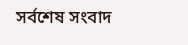সর্বশেষ সংবাদ